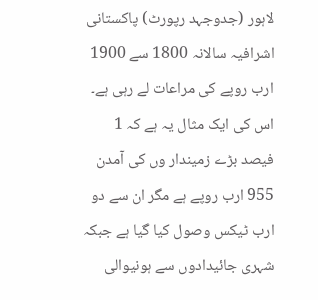لاہور (جدوجہد رپورٹ) پاکستانی اشرافیہ سالانہ 1800 سے 1900 ارب روپے کی مراعات لے رہی ہے۔ اس کی ایک مثال یہ ہے کہ 1 فیصد بڑے زمیندار وں کی آمدن 955 ارب روپے ہے مگر ان سے دو ارب ٹیکس وصول کیا گیا ہے جبکہ شہری جائیدادوں سے ہونیوالی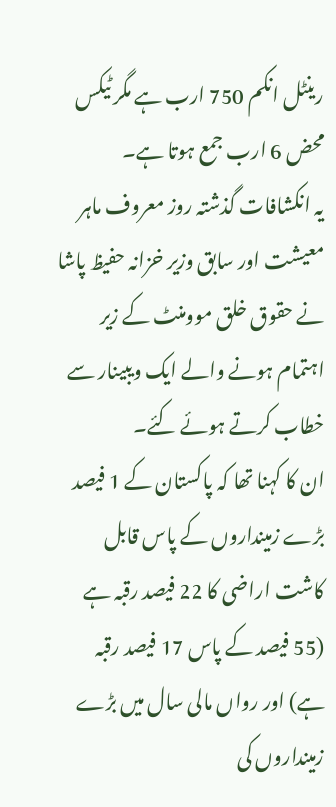رینٹل انکم 750 ارب ہے مگر ٹیکس محض 6 ارب جمع ہوتا ہے۔
یہ انکشافات گذشتہ روز معروف ماہر معیشت اور سابق وزیر خزانہ حفیظ پاشا نے حقوق خلق موومنٹ کے زیر اہتمام ہونے والے ایک ویبینار سے خطاب کرتے ہوئے کئے۔
ان کا کہنا تھا کہ پاکستان کے 1 فیصد بڑے زمینداروں کے پاس قابل کاشت اراضی کا 22 فیصد رقبہ ہے (55 فیصد کے پاس 17 فیصد رقبہ ہے) اور رواں مالی سال میں بڑے زمینداروں کی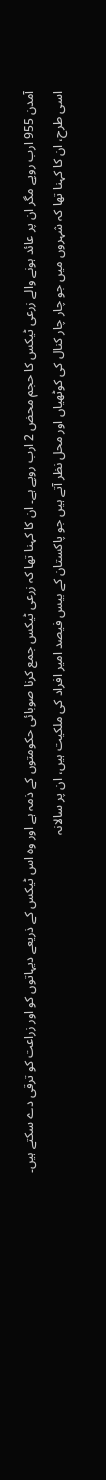آمدن 955 ارب روپے مگر ان پر عائد ہونے والے زرعی ٹیکس کا حجم محض 2 ارب روپے ہے۔ ان کا کہنا تھا کہ زرعی ٹیکس جمع کرنا صوبائی حکومتوں کے ذمہ ہے اور وہ اس ٹیکس کے ذریعے دیہاتوں کو اور زراعت کو ترقی دے سکتے ہیں۔
اسی طرح، ان کا کہنا تھا کہ شہروں میں جو چار چار کنال کی کوٹھیاں اور محل نظر آتے ہیں جو پاکستان کے بیس فیصد امیر افراد کی ملکیت ہیں، ان پر سالانہ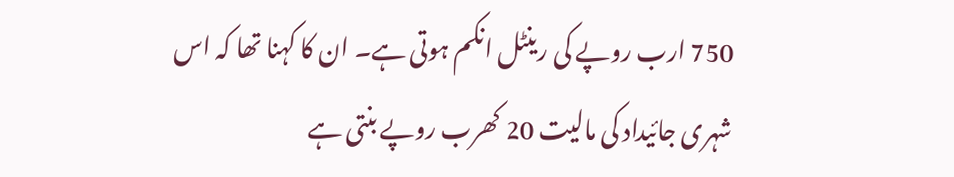750 ارب روپے کی رینٹل انکم ہوتی ہے۔ ان کا کہنا تھا کہ اس شہری جائیداد کی مالیت 20 کھرب روپے بنتی ہے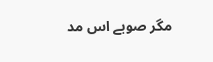مگر صوبے اس مد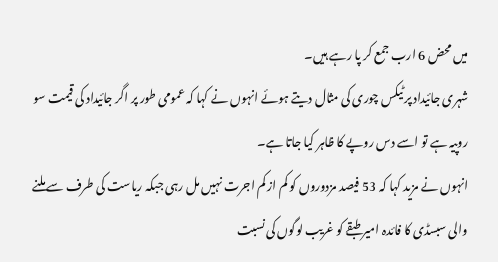میں محض 6 ارب جمع کر پا رہے ہیں۔
شہری جائیداد پر ٹیکس چوری کی مثال دیتے ہوئے انہوں نے کہا کہ عمومی طور پر اگر جائیداد کی قیمت سو روپیہ ہے تو اسے دس روپے کا ظاہر کیا جاتا ہے۔
انہوں نے مزید کہا کہ 53 فیصد مزدوروں کو کم از کم اجرت نہیں مل رہی جبکہ ریاست کی طرف سے ملنے والی سبسڈی کا فائدہ امیر طبقے کو غریب لوگوں کی نسبت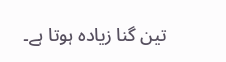تین گنا زیادہ ہوتا ہے۔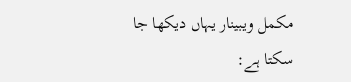مکمل ویبینار یہاں دیکھا جا سکتا ہے: